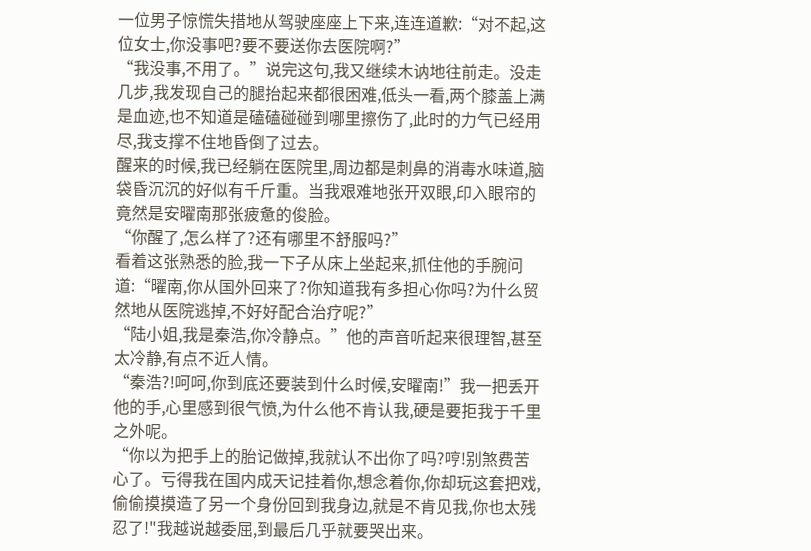一位男子惊慌失措地从驾驶座座上下来,连连道歉:“对不起,这位女士,你没事吧?要不要送你去医院啊?”
“我没事,不用了。”说完这句,我又继续木讷地往前走。没走几步,我发现自己的腿抬起来都很困难,低头一看,两个膝盖上满是血迹,也不知道是磕磕碰碰到哪里擦伤了,此时的力气已经用尽,我支撑不住地昏倒了过去。
醒来的时候,我已经躺在医院里,周边都是刺鼻的消毒水味道,脑袋昏沉沉的好似有千斤重。当我艰难地张开双眼,印入眼帘的竟然是安曜南那张疲惫的俊脸。
“你醒了,怎么样了?还有哪里不舒服吗?”
看着这张熟悉的脸,我一下子从床上坐起来,抓住他的手腕问道:“曜南,你从国外回来了?你知道我有多担心你吗?为什么贸然地从医院逃掉,不好好配合治疗呢?”
“陆小姐,我是秦浩,你冷静点。”他的声音听起来很理智,甚至太冷静,有点不近人情。
“秦浩?!呵呵,你到底还要装到什么时候,安曜南!”我一把丢开他的手,心里感到很气愤,为什么他不肯认我,硬是要拒我于千里之外呢。
“你以为把手上的胎记做掉,我就认不出你了吗?哼!别煞费苦心了。亏得我在国内成天记挂着你,想念着你,你却玩这套把戏,偷偷摸摸造了另一个身份回到我身边,就是不肯见我,你也太残忍了!"我越说越委屈,到最后几乎就要哭出来。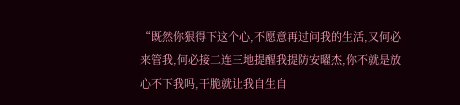“既然你狠得下这个心,不愿意再过问我的生活,又何必来管我,何必接二连三地提醒我提防安曜杰,你不就是放心不下我吗,干脆就让我自生自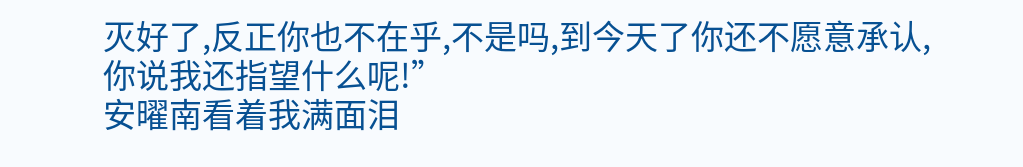灭好了,反正你也不在乎,不是吗,到今天了你还不愿意承认,你说我还指望什么呢!”
安曜南看着我满面泪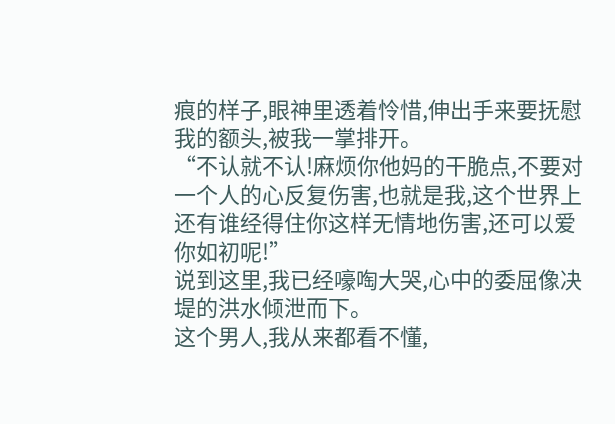痕的样子,眼神里透着怜惜,伸出手来要抚慰我的额头,被我一掌排开。
“不认就不认!麻烦你他妈的干脆点,不要对一个人的心反复伤害,也就是我,这个世界上还有谁经得住你这样无情地伤害,还可以爱你如初呢!”
说到这里,我已经嚎啕大哭,心中的委屈像决堤的洪水倾泄而下。
这个男人,我从来都看不懂,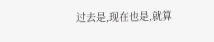过去是,现在也是,就算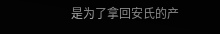是为了拿回安氏的产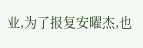业,为了报复安曜杰,也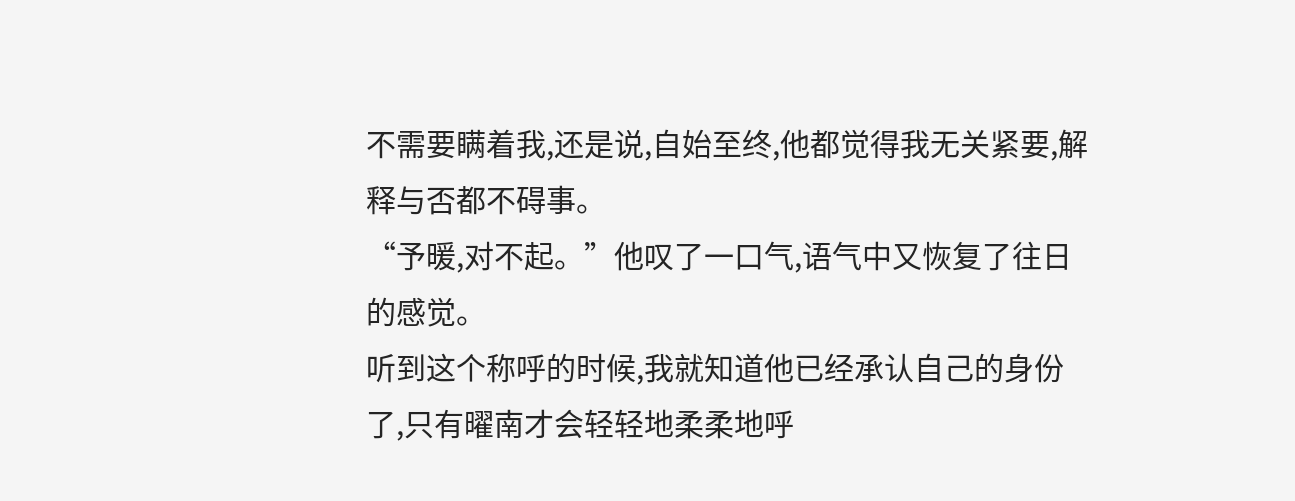不需要瞒着我,还是说,自始至终,他都觉得我无关紧要,解释与否都不碍事。
“予暖,对不起。”他叹了一口气,语气中又恢复了往日的感觉。
听到这个称呼的时候,我就知道他已经承认自己的身份了,只有曜南才会轻轻地柔柔地呼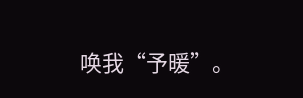唤我“予暖”。